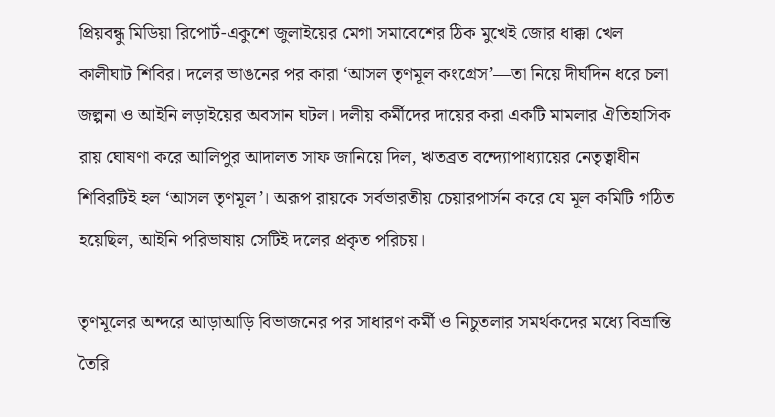প্রিয়বন্ধু মিডিয়া রিপোর্ট-একুশে জুলাইয়ের মেগা সমাবেশের ঠিক মুখেই জোর ধাক্কা খেল কালীঘাট শিবির। দলের ভাঙনের পর কারা ‘আসল তৃণমূল কংগ্রেস’—তা নিয়ে দীর্ঘদিন ধরে চলা জল্পনা ও আইনি লড়াইয়ের অবসান ঘটল। দলীয় কর্মীদের দায়ের করা একটি মামলার ঐতিহাসিক রায় ঘোষণা করে আলিপুর আদালত সাফ জানিয়ে দিল, ঋতব্রত বন্দ্যোপাধ্যায়ের নেতৃত্বাধীন শিবিরটিই হল ‘আসল তৃণমূল’। অরূপ রায়কে সর্বভারতীয় চেয়ারপার্সন করে যে মূল কমিটি গঠিত হয়েছিল, আইনি পরিভাষায় সেটিই দলের প্রকৃত পরিচয়।

তৃণমূলের অন্দরে আড়াআড়ি বিভাজনের পর সাধারণ কর্মী ও নিচুতলার সমর্থকদের মধ্যে বিভ্রান্তি তৈরি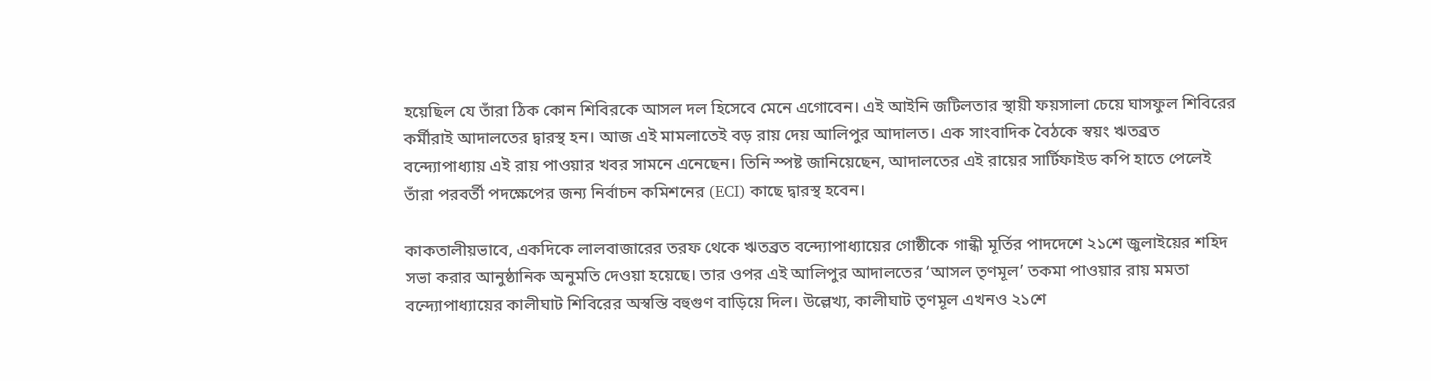হয়েছিল যে তাঁরা ঠিক কোন শিবিরকে আসল দল হিসেবে মেনে এগোবেন। এই আইনি জটিলতার স্থায়ী ফয়সালা চেয়ে ঘাসফুল শিবিরের কর্মীরাই আদালতের দ্বারস্থ হন। আজ এই মামলাতেই বড় রায় দেয় আলিপুর আদালত। এক সাংবাদিক বৈঠকে স্বয়ং ঋতব্রত বন্দ্যোপাধ্যায় এই রায় পাওয়ার খবর সামনে এনেছেন। তিনি স্পষ্ট জানিয়েছেন, আদালতের এই রায়ের সার্টিফাইড কপি হাতে পেলেই তাঁরা পরবর্তী পদক্ষেপের জন্য নির্বাচন কমিশনের (ECI) কাছে দ্বারস্থ হবেন।

কাকতালীয়ভাবে, একদিকে লালবাজারের তরফ থেকে ঋতব্রত বন্দ্যোপাধ্যায়ের গোষ্ঠীকে গান্ধী মূর্তির পাদদেশে ২১শে জুলাইয়ের শহিদ সভা করার আনুষ্ঠানিক অনুমতি দেওয়া হয়েছে। তার ওপর এই আলিপুর আদালতের ‘আসল তৃণমূল’ তকমা পাওয়ার রায় মমতা বন্দ্যোপাধ্যায়ের কালীঘাট শিবিরের অস্বস্তি বহুগুণ বাড়িয়ে দিল। উল্লেখ্য, কালীঘাট তৃণমূল এখনও ২১শে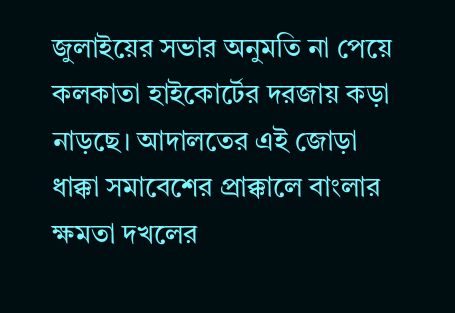জুলাইয়ের সভার অনুমতি না পেয়ে কলকাতা হাইকোর্টের দরজায় কড়া নাড়ছে। আদালতের এই জোড়া ধাক্কা সমাবেশের প্রাক্কালে বাংলার ক্ষমতা দখলের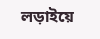লড়াইয়ে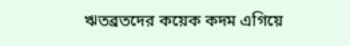ঋতব্রতদের কয়েক কদম এগিয়ে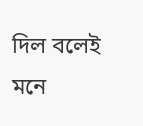দিল বলেই মনে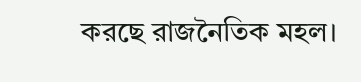করছে রাজনৈতিক মহল।